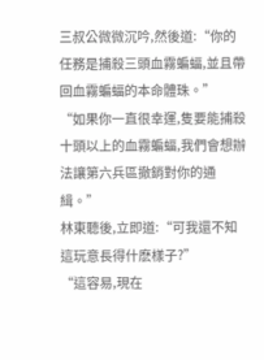三叔公微微沉吟,然後道:“你的任務是捕殺三頭血霧蝙蝠,並且帶回血霧蝙蝠的本命體珠。”
“如果你一直很幸運,隻要能捕殺十頭以上的血霧蝙蝠,我們會想辦法讓第六兵區撤銷對你的通緝。”
林東聽後,立即道:“可我還不知這玩意長得什麽樣子?”
“這容易,現在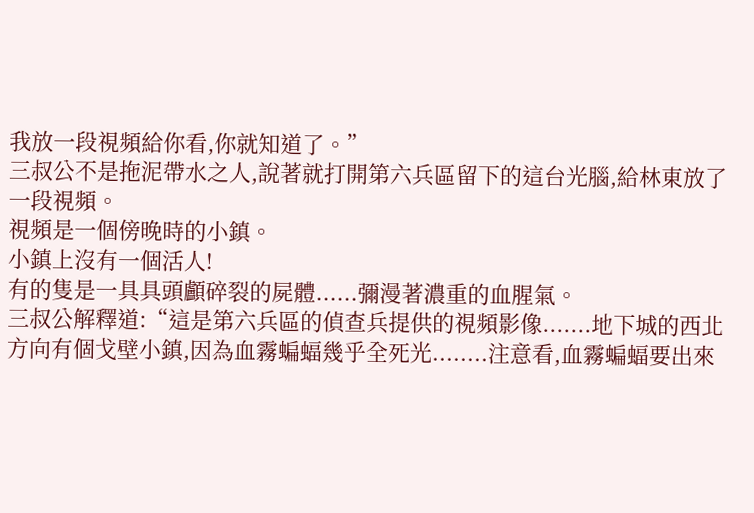我放一段視頻給你看,你就知道了。”
三叔公不是拖泥帶水之人,說著就打開第六兵區留下的這台光腦,給林東放了一段視頻。
視頻是一個傍晚時的小鎮。
小鎮上沒有一個活人!
有的隻是一具具頭顱碎裂的屍體......彌漫著濃重的血腥氣。
三叔公解釋道:“這是第六兵區的偵查兵提供的視頻影像.......地下城的西北方向有個戈壁小鎮,因為血霧蝙蝠幾乎全死光........注意看,血霧蝙蝠要出來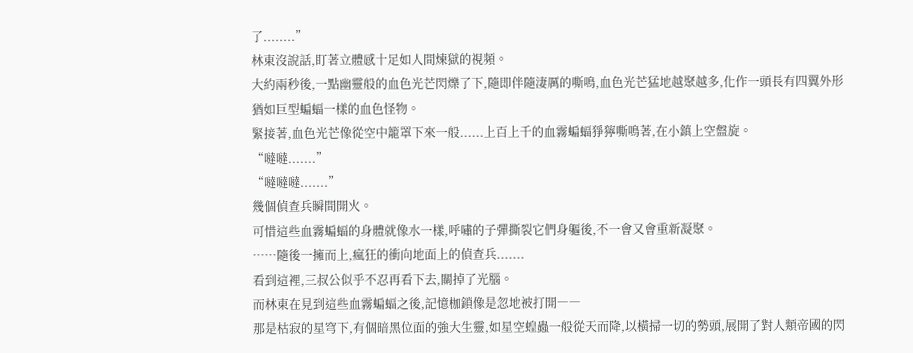了........”
林東沒說話,盯著立體感十足如人間煉獄的視頻。
大約兩秒後,一點幽靈般的血色光芒閃爍了下,隨即伴隨淒厲的嘶鳴,血色光芒猛地越聚越多,化作一頭長有四翼外形猶如巨型蝙蝠一樣的血色怪物。
緊接著,血色光芒像從空中籠罩下來一般......上百上千的血霧蝙蝠猙獰嘶鳴著,在小鎮上空盤旋。
“噠噠.......”
“噠噠噠.......”
幾個偵查兵瞬間開火。
可惜這些血霧蝙蝠的身體就像水一樣,呼嘯的子彈撕裂它們身軀後,不一會又會重新凝聚。
……隨後一擁而上,瘋狂的衝向地面上的偵查兵.......
看到這裡,三叔公似乎不忍再看下去,關掉了光腦。
而林東在見到這些血霧蝙蝠之後,記憶枷鎖像是忽地被打開――
那是枯寂的星穹下,有個暗黑位面的強大生靈,如星空蝗蟲一般從天而降,以橫掃一切的勢頭,展開了對人類帝國的閃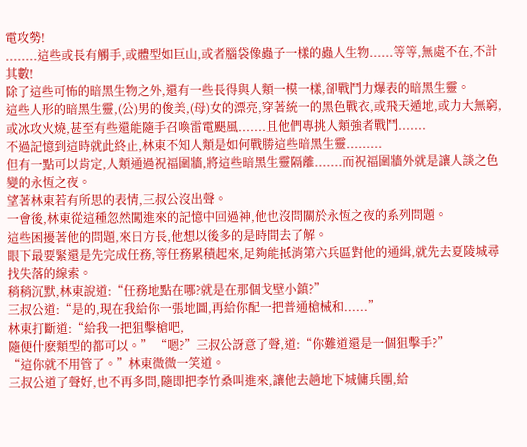電攻勢!
........這些或長有觸手,或體型如巨山,或者腦袋像蟲子一樣的蟲人生物......等等,無處不在,不計其數!
除了這些可怖的暗黑生物之外,還有一些長得與人類一模一樣,卻戰鬥力爆表的暗黑生靈。
這些人形的暗黑生靈,(公)男的俊美,(母)女的漂亮,穿著統一的黑色戰衣,或飛天遁地,或力大無窮,或冰攻火燒,甚至有些還能隨手召喚雷電颶風.......且他們專挑人類強者戰鬥.......
不過記憶到這時就此終止,林東不知人類是如何戰勝這些暗黑生靈.........
但有一點可以肯定,人類通過祝福圍牆,將這些暗黑生靈隔離.......而祝福圍牆外就是讓人談之色變的永恆之夜。
望著林東若有所思的表情,三叔公沒出聲。
一會後,林東從這種忽然闖進來的記憶中回過神,他也沒問關於永恆之夜的系列問題。
這些困擾著他的問題,來日方長,他想以後多的是時間去了解。
眼下最要緊還是先完成任務,等任務累積起來,足夠能抵消第六兵區對他的通緝,就先去夏陵城尋找失落的線索。
稍稍沉默,林東說道:“任務地點在哪?就是在那個戈壁小鎮?”
三叔公道:“是的,現在我給你一張地圖,再給你配一把普通槍械和......”
林東打斷道:“給我一把狙擊槍吧,
隨便什麽類型的都可以。” “嗯?”三叔公訝意了聲,道:“你難道還是一個狙擊手?”
“這你就不用管了。”林東微微一笑道。
三叔公道了聲好,也不再多問,隨即把李竹桑叫進來,讓他去趟地下城傭兵團,給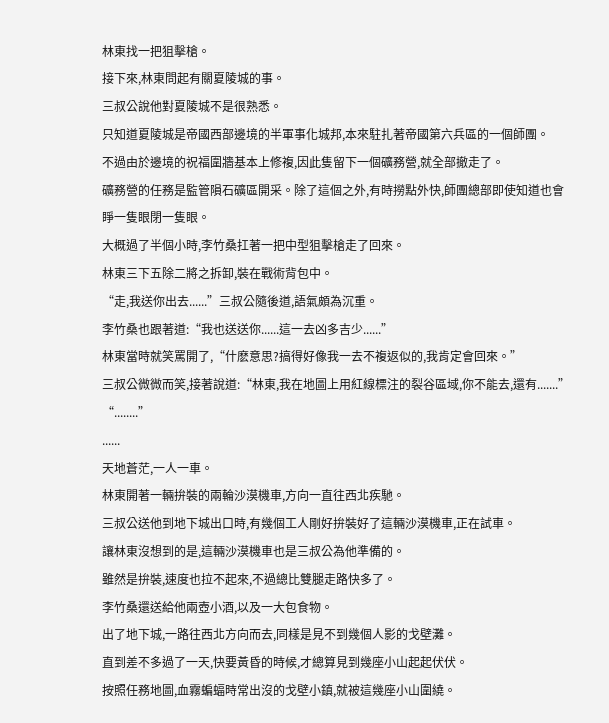林東找一把狙擊槍。
接下來,林東問起有關夏陵城的事。
三叔公說他對夏陵城不是很熟悉。
只知道夏陵城是帝國西部邊境的半軍事化城邦,本來駐扎著帝國第六兵區的一個師團。
不過由於邊境的祝福圍牆基本上修複,因此隻留下一個礦務營,就全部撤走了。
礦務營的任務是監管隕石礦區開采。除了這個之外,有時撈點外快,師團總部即使知道也會睜一隻眼閉一隻眼。
大概過了半個小時,李竹桑扛著一把中型狙擊槍走了回來。
林東三下五除二將之拆卸,裝在戰術背包中。
“走,我送你出去......”三叔公隨後道,語氣頗為沉重。
李竹桑也跟著道:“我也送送你......這一去凶多吉少......”
林東當時就笑罵開了,“什麽意思?搞得好像我一去不複返似的,我肯定會回來。”
三叔公微微而笑,接著說道:“林東,我在地圖上用紅線標注的裂谷區域,你不能去,還有.......”
“........”
......
天地蒼茫,一人一車。
林東開著一輛拚裝的兩輪沙漠機車,方向一直往西北疾馳。
三叔公送他到地下城出口時,有幾個工人剛好拚裝好了這輛沙漠機車,正在試車。
讓林東沒想到的是,這輛沙漠機車也是三叔公為他準備的。
雖然是拚裝,速度也拉不起來,不過總比雙腿走路快多了。
李竹桑還送給他兩壺小酒,以及一大包食物。
出了地下城,一路往西北方向而去,同樣是見不到幾個人影的戈壁灘。
直到差不多過了一天,快要黃昏的時候,才總算見到幾座小山起起伏伏。
按照任務地圖,血霧蝙蝠時常出沒的戈壁小鎮,就被這幾座小山圍繞。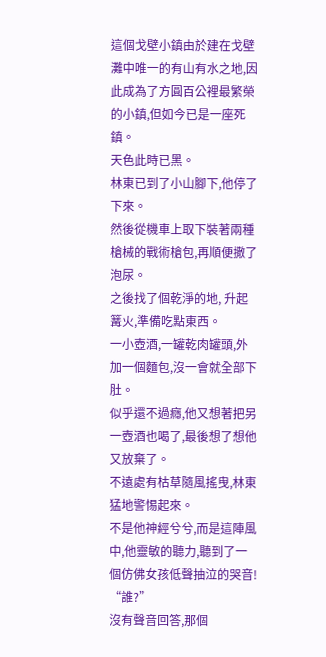這個戈壁小鎮由於建在戈壁灘中唯一的有山有水之地,因此成為了方圓百公裡最繁榮的小鎮,但如今已是一座死鎮。
天色此時已黑。
林東已到了小山腳下,他停了下來。
然後從機車上取下裝著兩種槍械的戰術槍包,再順便撒了泡尿。
之後找了個乾淨的地, 升起篝火,準備吃點東西。
一小壺酒,一罐乾肉罐頭,外加一個麵包,沒一會就全部下肚。
似乎還不過癮,他又想著把另一壺酒也喝了,最後想了想他又放棄了。
不遠處有枯草隨風搖曳,林東猛地警惕起來。
不是他神經兮兮,而是這陣風中,他靈敏的聽力,聽到了一個仿佛女孩低聲抽泣的哭音!
“誰?”
沒有聲音回答,那個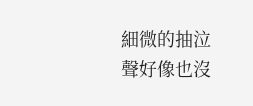細微的抽泣聲好像也沒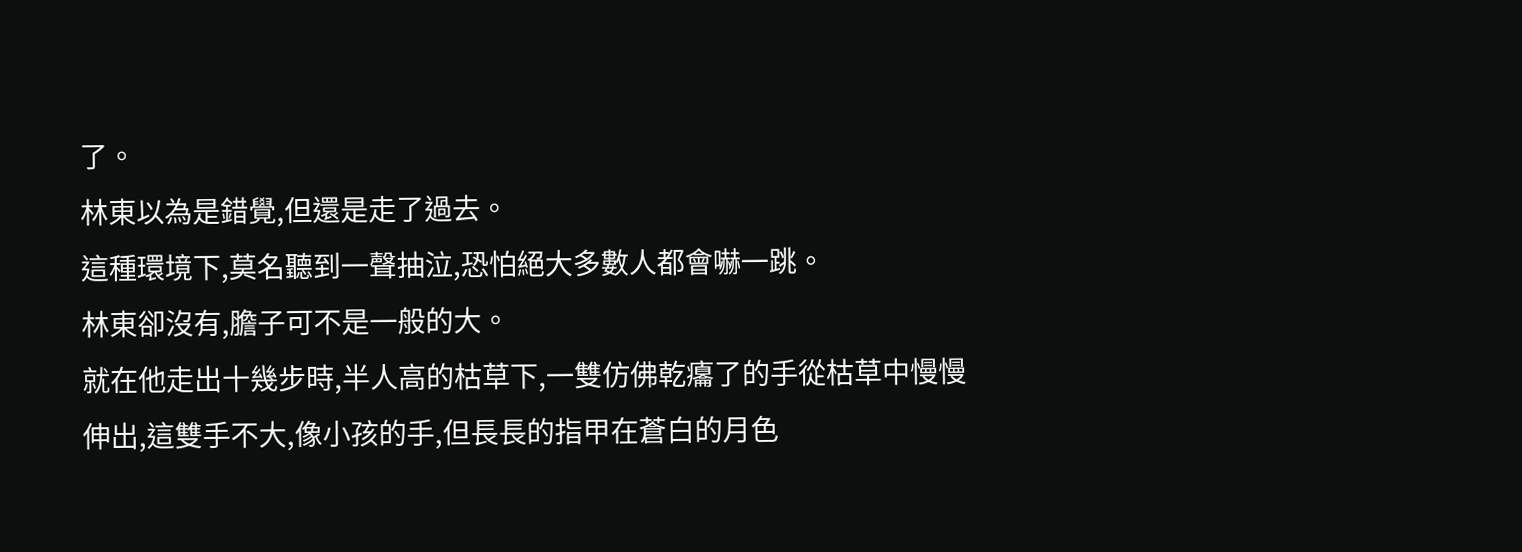了。
林東以為是錯覺,但還是走了過去。
這種環境下,莫名聽到一聲抽泣,恐怕絕大多數人都會嚇一跳。
林東卻沒有,膽子可不是一般的大。
就在他走出十幾步時,半人高的枯草下,一雙仿佛乾癟了的手從枯草中慢慢伸出,這雙手不大,像小孩的手,但長長的指甲在蒼白的月色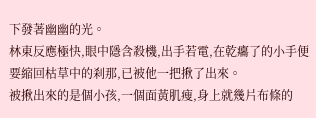下發著幽幽的光。
林東反應極快,眼中隱含殺機,出手若電,在乾癟了的小手便要縮回枯草中的刹那,已被他一把揪了出來。
被揪出來的是個小孩,一個面黃肌瘦,身上就幾片布條的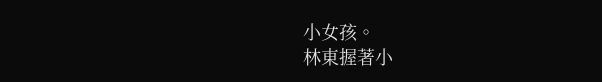小女孩。
林東握著小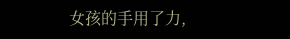女孩的手用了力,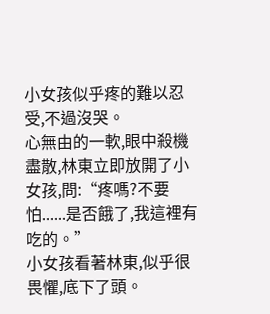小女孩似乎疼的難以忍受,不過沒哭。
心無由的一軟,眼中殺機盡散,林東立即放開了小女孩,問:“疼嗎?不要怕......是否餓了,我這裡有吃的。”
小女孩看著林東,似乎很畏懼,底下了頭。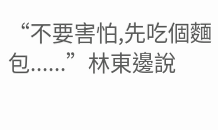“不要害怕,先吃個麵包......”林東邊說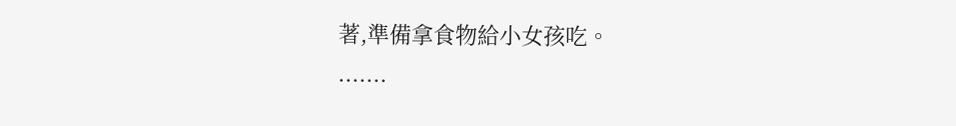著,準備拿食物給小女孩吃。
.......